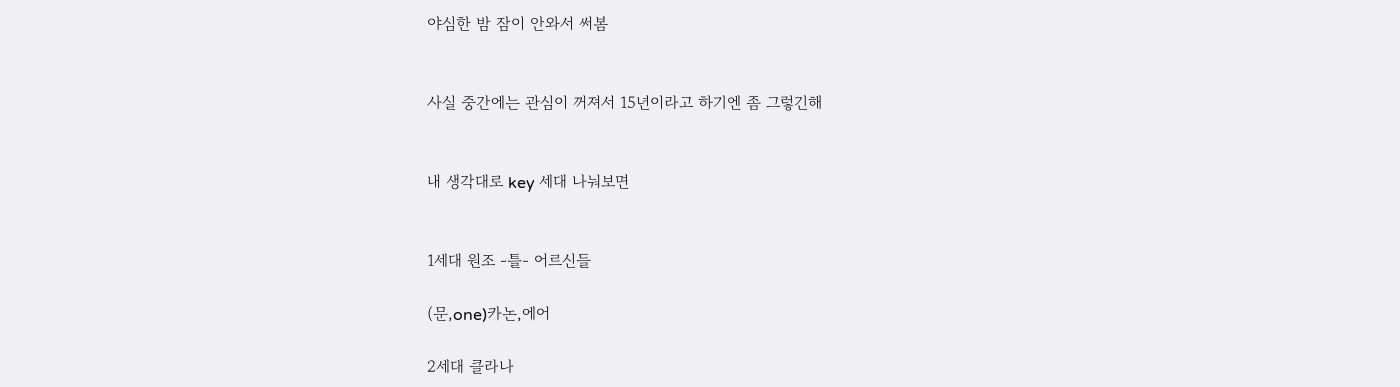야심한 밤 잠이 안와서 써봄


사실 중간에는 관심이 꺼져서 15년이라고 하기엔 좀 그렇긴해


내 생각대로 key 세대 나눠보면


1세대 원조 -틀- 어르신들

(문,one)카논,에어

2세대 클라나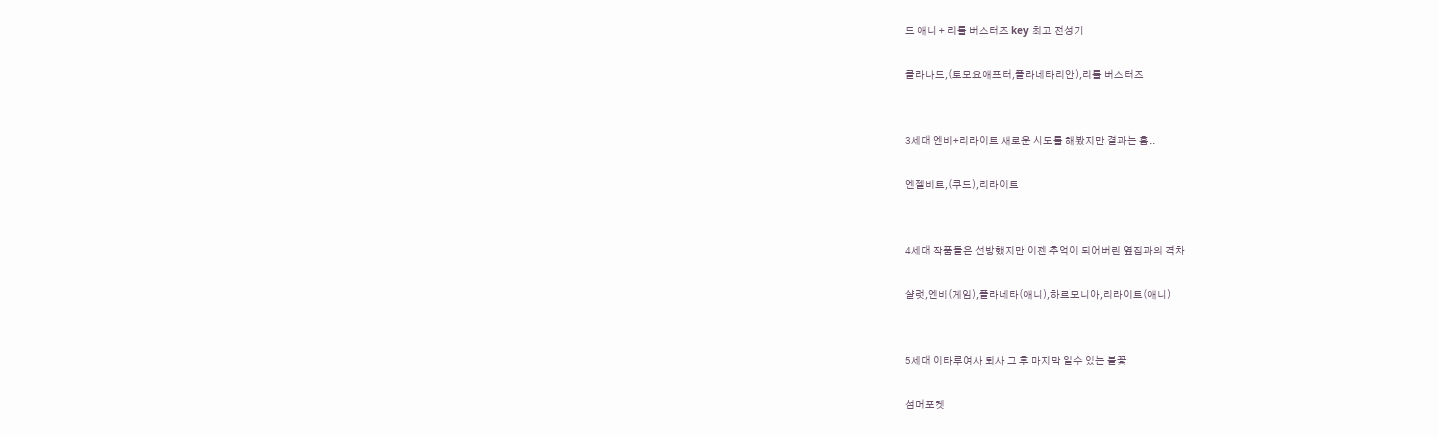드 애니 + 리틀 버스터즈 key 최고 전성기

클라나드,(토모요애프터,플라네타리안),리틀 버스터즈


3세대 엔비+리라이트 새로운 시도를 해봤지만 결과는 흠..

엔젤비트,(쿠드),리라이트


4세대 작품들은 선방했지만 이젠 추억이 되어버린 옆집과의 격차

샬럿,엔비(게임),플라네타(애니),하르모니아,리라이트(애니)


5세대 이타루여사 퇴사 그 후 마지막 일수 있는 불꽃

섬머포켓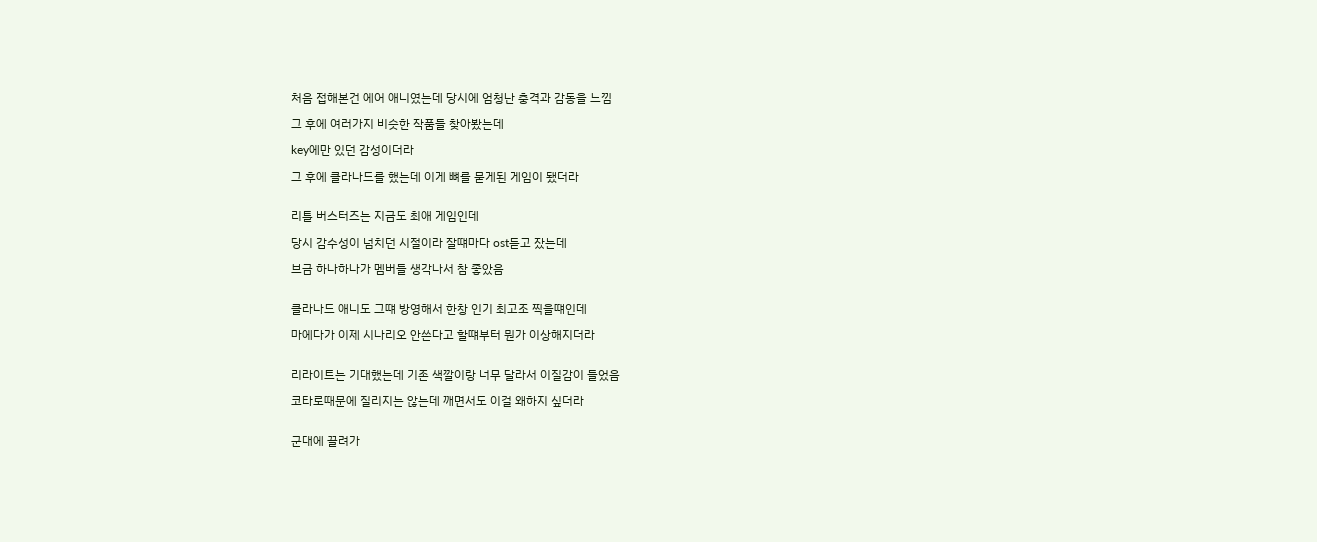처음 접해본건 에어 애니였는데 당시에 엄청난 충격과 감동을 느낌

그 후에 여러가지 비슷한 작품들 찾아봤는데

key에만 있던 감성이더라

그 후에 클라나드를 했는데 이게 뼈를 묻게된 게임이 됐더라


리틀 버스터즈는 지금도 최애 게임인데

당시 감수성이 넘치던 시절이라 잘떄마다 ost듣고 잤는데

브금 하나하나가 멤버들 생각나서 참 좋았음


클라나드 애니도 그떄 방영해서 한창 인기 최고조 찍을떄인데

마에다가 이제 시나리오 안쓴다고 할떄부터 뭔가 이상해지더라


리라이트는 기대했는데 기존 색깔이랑 너무 달라서 이질감이 들었음

코타로때문에 질리지는 않는데 깨면서도 이걸 왜하지 싶더라


군대에 끌려가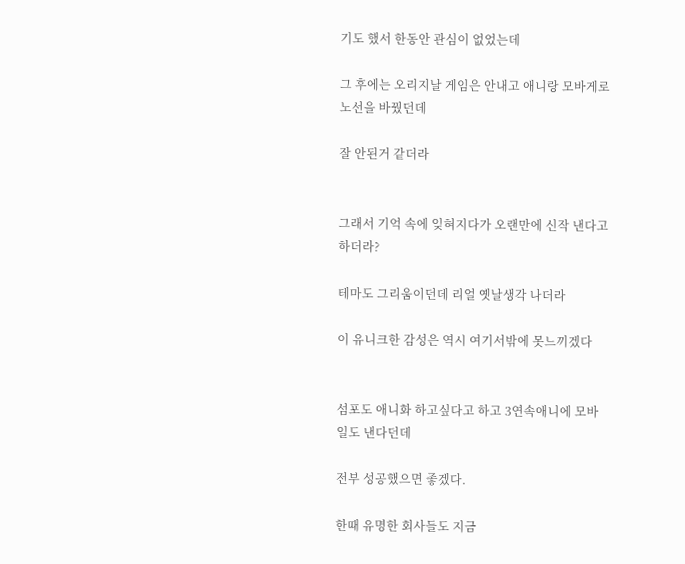기도 했서 한동안 관심이 없었는데

그 후에는 오리지날 게임은 안내고 애니랑 모바게로 노선을 바꿨던데

잘 안된거 같더라


그래서 기억 속에 잊혀지다가 오랜만에 신작 낸다고하더라?

테마도 그리움이던데 리얼 옛날생각 나더라

이 유니크한 감성은 역시 여기서밖에 못느끼겠다


섬포도 애니화 하고싶다고 하고 3연속애니에 모바일도 낸다던데

전부 성공했으면 좋겠다.

한때 유명한 회사들도 지금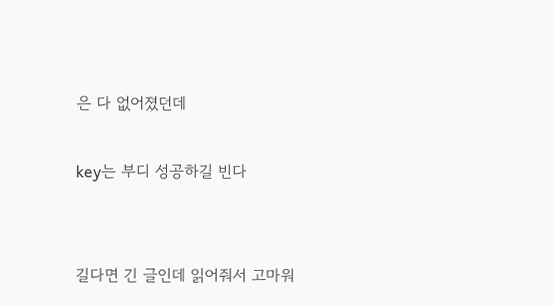은 다 없어졌던데

key는 부디 성공하길 빈다


길다면 긴 글인데 읽어줘서 고마워